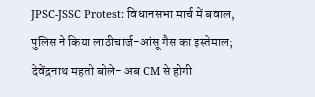JPSC-JSSC Protest: विधानसभा मार्च में बवाल, पुलिस ने किया लाठीचार्ज-आंसू गैस का इस्तेमाल; देवेंद्रनाथ महतो बोले- अब CM से होगी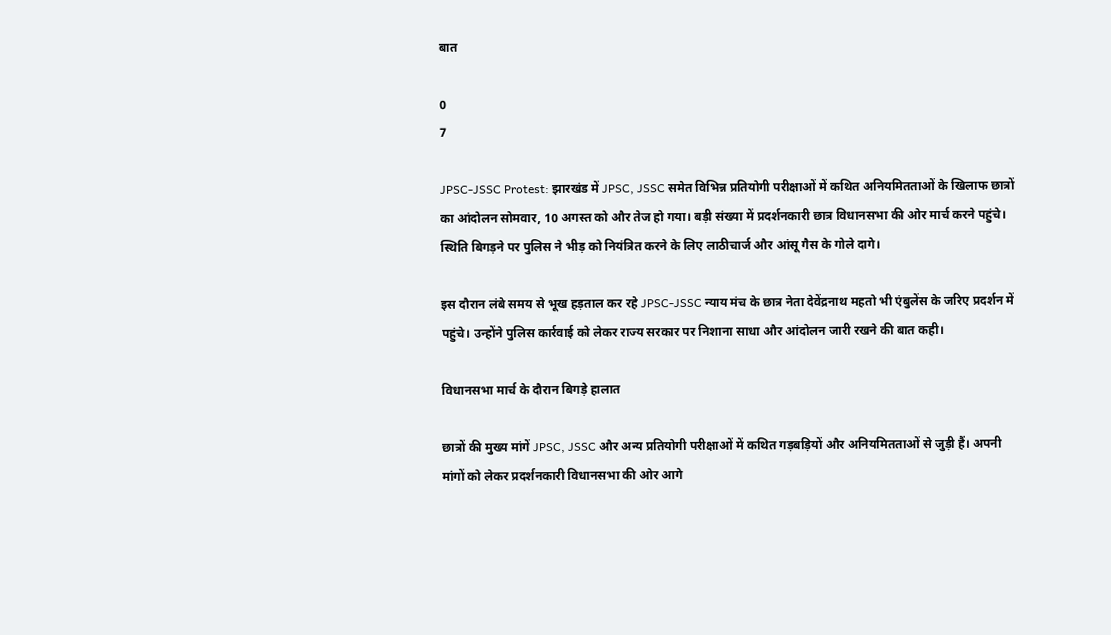बात

0
7

JPSC-JSSC Protest: झारखंड में JPSC, JSSC समेत विभिन्न प्रतियोगी परीक्षाओं में कथित अनियमितताओं के खिलाफ छात्रों का आंदोलन सोमवार, 10 अगस्त को और तेज हो गया। बड़ी संख्या में प्रदर्शनकारी छात्र विधानसभा की ओर मार्च करने पहुंचे। स्थिति बिगड़ने पर पुलिस ने भीड़ को नियंत्रित करने के लिए लाठीचार्ज और आंसू गैस के गोले दागे।

इस दौरान लंबे समय से भूख हड़ताल कर रहे JPSC-JSSC न्याय मंच के छात्र नेता देवेंद्रनाथ महतो भी एंबुलेंस के जरिए प्रदर्शन में पहुंचे। उन्होंने पुलिस कार्रवाई को लेकर राज्य सरकार पर निशाना साधा और आंदोलन जारी रखने की बात कही।

विधानसभा मार्च के दौरान बिगड़े हालात

छात्रों की मुख्य मांगें JPSC, JSSC और अन्य प्रतियोगी परीक्षाओं में कथित गड़बड़ियों और अनियमितताओं से जुड़ी हैं। अपनी मांगों को लेकर प्रदर्शनकारी विधानसभा की ओर आगे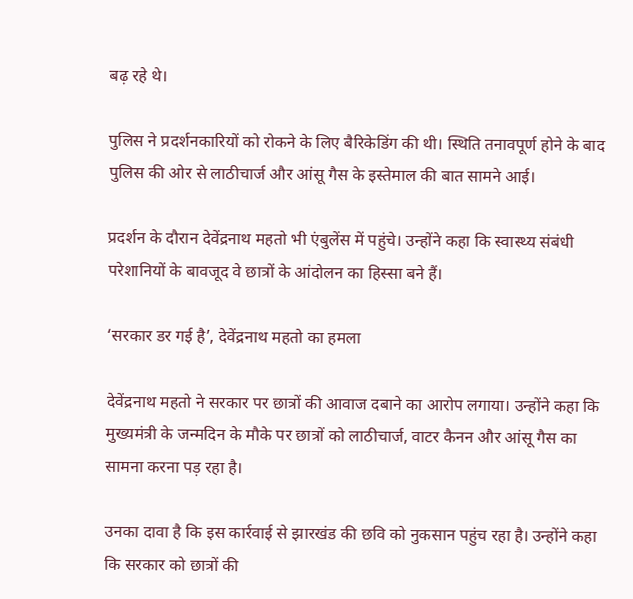बढ़ रहे थे।

पुलिस ने प्रदर्शनकारियों को रोकने के लिए बैरिकेडिंग की थी। स्थिति तनावपूर्ण होने के बाद पुलिस की ओर से लाठीचार्ज और आंसू गैस के इस्तेमाल की बात सामने आई।

प्रदर्शन के दौरान देवेंद्रनाथ महतो भी एंबुलेंस में पहुंचे। उन्होंने कहा कि स्वास्थ्य संबंधी परेशानियों के बावजूद वे छात्रों के आंदोलन का हिस्सा बने हैं।

‘सरकार डर गई है’, देवेंद्रनाथ महतो का हमला

देवेंद्रनाथ महतो ने सरकार पर छात्रों की आवाज दबाने का आरोप लगाया। उन्होंने कहा कि मुख्यमंत्री के जन्मदिन के मौके पर छात्रों को लाठीचार्ज, वाटर कैनन और आंसू गैस का सामना करना पड़ रहा है।

उनका दावा है कि इस कार्रवाई से झारखंड की छवि को नुकसान पहुंच रहा है। उन्होंने कहा कि सरकार को छात्रों की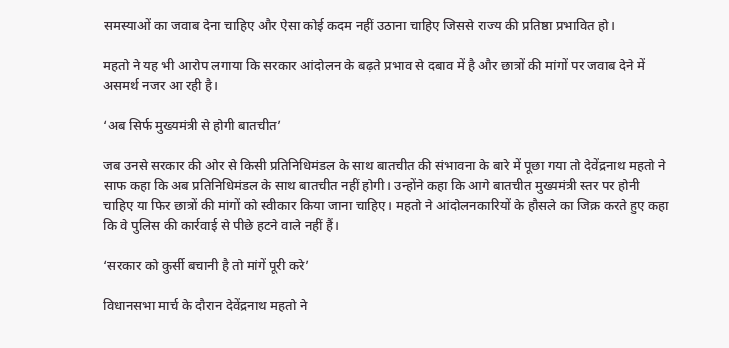समस्याओं का जवाब देना चाहिए और ऐसा कोई कदम नहीं उठाना चाहिए जिससे राज्य की प्रतिष्ठा प्रभावित हो।

महतो ने यह भी आरोप लगाया कि सरकार आंदोलन के बढ़ते प्रभाव से दबाव में है और छात्रों की मांगों पर जवाब देने में असमर्थ नजर आ रही है।

‘अब सिर्फ मुख्यमंत्री से होगी बातचीत’

जब उनसे सरकार की ओर से किसी प्रतिनिधिमंडल के साथ बातचीत की संभावना के बारे में पूछा गया तो देवेंद्रनाथ महतो ने साफ कहा कि अब प्रतिनिधिमंडल के साथ बातचीत नहीं होगी। उन्होंने कहा कि आगे बातचीत मुख्यमंत्री स्तर पर होनी चाहिए या फिर छात्रों की मांगों को स्वीकार किया जाना चाहिए। महतो ने आंदोलनकारियों के हौसले का जिक्र करते हुए कहा कि वे पुलिस की कार्रवाई से पीछे हटने वाले नहीं हैं।

‘सरकार को कुर्सी बचानी है तो मांगें पूरी करे’

विधानसभा मार्च के दौरान देवेंद्रनाथ महतो ने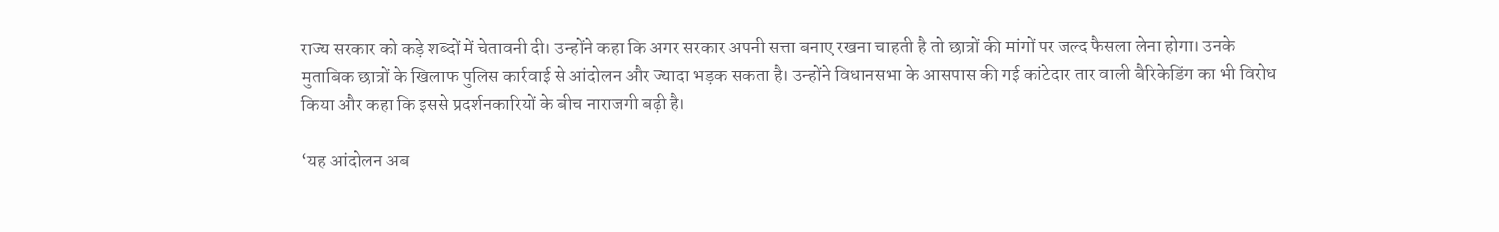राज्य सरकार को कड़े शब्दों में चेतावनी दी। उन्होंने कहा कि अगर सरकार अपनी सत्ता बनाए रखना चाहती है तो छात्रों की मांगों पर जल्द फैसला लेना होगा। उनके मुताबिक छात्रों के खिलाफ पुलिस कार्रवाई से आंदोलन और ज्यादा भड़क सकता है। उन्होंने विधानसभा के आसपास की गई कांटेदार तार वाली बैरिकेडिंग का भी विरोध किया और कहा कि इससे प्रदर्शनकारियों के बीच नाराजगी बढ़ी है।

‘यह आंदोलन अब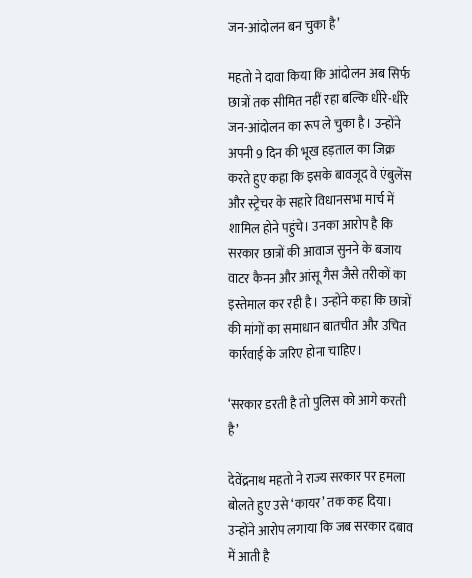जन-आंदोलन बन चुका है’

महतो ने दावा किया कि आंदोलन अब सिर्फ छात्रों तक सीमित नहीं रहा बल्कि धीरे-धीरे जन-आंदोलन का रूप ले चुका है। उन्होंने अपनी 9 दिन की भूख हड़ताल का जिक्र करते हुए कहा कि इसके बावजूद वे एंबुलेंस और स्ट्रेचर के सहारे विधानसभा मार्च में शामिल होने पहुंचे। उनका आरोप है कि सरकार छात्रों की आवाज सुनने के बजाय वाटर कैनन और आंसू गैस जैसे तरीकों का इस्तेमाल कर रही है। उन्होंने कहा कि छात्रों की मांगों का समाधान बातचीत और उचित कार्रवाई के जरिए होना चाहिए।

‘सरकार डरती है तो पुलिस को आगे करती है’

देवेंद्रनाथ महतो ने राज्य सरकार पर हमला बोलते हुए उसे ‘कायर’ तक कह दिया। उन्होंने आरोप लगाया कि जब सरकार दबाव में आती है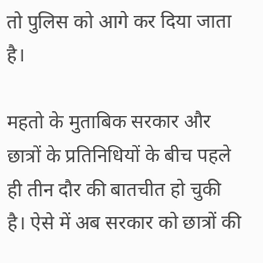तो पुलिस को आगे कर दिया जाता है।

महतो के मुताबिक सरकार और छात्रों के प्रतिनिधियों के बीच पहले ही तीन दौर की बातचीत हो चुकी है। ऐसे में अब सरकार को छात्रों की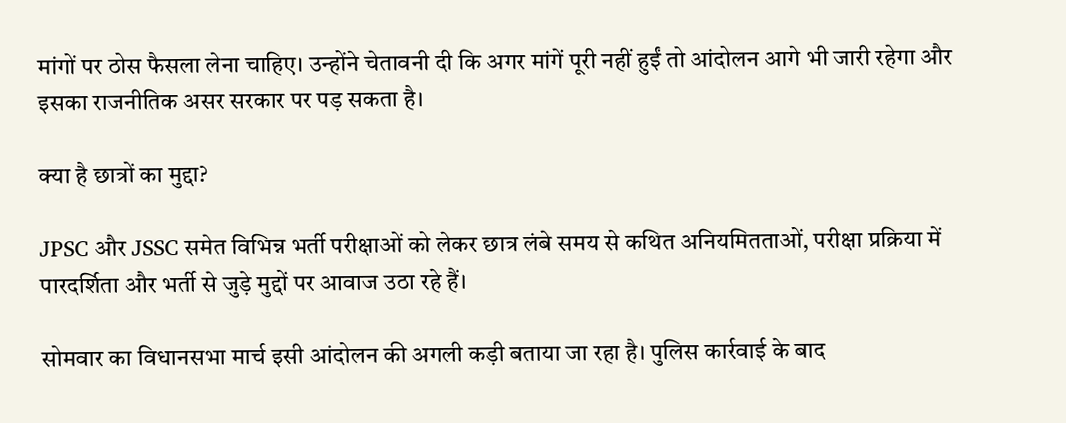मांगों पर ठोस फैसला लेना चाहिए। उन्होंने चेतावनी दी कि अगर मांगें पूरी नहीं हुईं तो आंदोलन आगे भी जारी रहेगा और इसका राजनीतिक असर सरकार पर पड़ सकता है।

क्या है छात्रों का मुद्दा?

JPSC और JSSC समेत विभिन्न भर्ती परीक्षाओं को लेकर छात्र लंबे समय से कथित अनियमितताओं, परीक्षा प्रक्रिया में पारदर्शिता और भर्ती से जुड़े मुद्दों पर आवाज उठा रहे हैं।

सोमवार का विधानसभा मार्च इसी आंदोलन की अगली कड़ी बताया जा रहा है। पुलिस कार्रवाई के बाद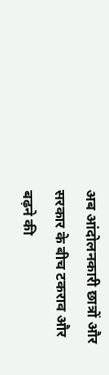अब आंदोलनकारी छात्रों और सरकार के बीच टकराव और बढ़ने की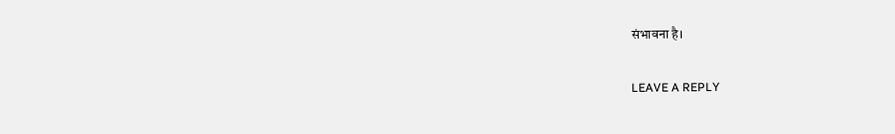संभावना है।

LEAVE A REPLY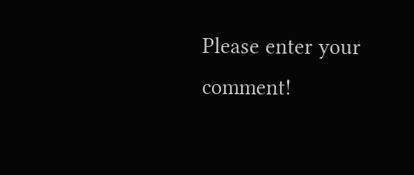Please enter your comment!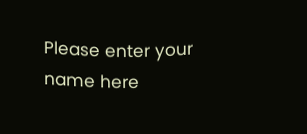Please enter your name here